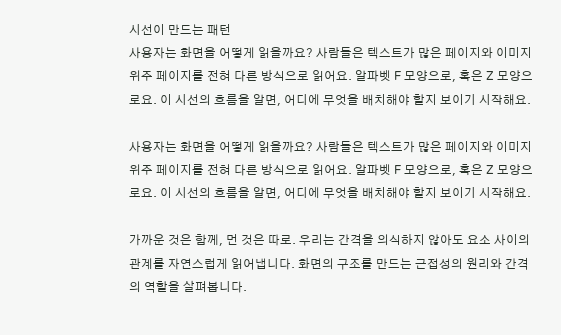시선이 만드는 패턴
사용자는 화면을 어떻게 읽을까요? 사람들은 텍스트가 많은 페이지와 이미지 위주 페이지를 전혀 다른 방식으로 읽어요. 알파벳 F 모양으로, 혹은 Z 모양으로요. 이 시선의 흐름을 알면, 어디에 무엇을 배치해야 할지 보이기 시작해요.

사용자는 화면을 어떻게 읽을까요? 사람들은 텍스트가 많은 페이지와 이미지 위주 페이지를 전혀 다른 방식으로 읽어요. 알파벳 F 모양으로, 혹은 Z 모양으로요. 이 시선의 흐름을 알면, 어디에 무엇을 배치해야 할지 보이기 시작해요.

가까운 것은 함께, 먼 것은 따로. 우리는 간격을 의식하지 않아도 요소 사이의 관계를 자연스럽게 읽어냅니다. 화면의 구조를 만드는 근접성의 원리와 간격의 역할을 살펴봅니다.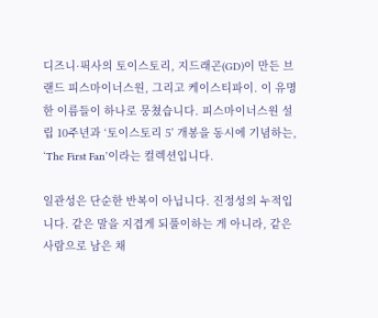디즈니·픽사의 토이스토리, 지드래곤(GD)이 만든 브랜드 피스마이너스원, 그리고 케이스티파이. 이 유명한 이름들이 하나로 뭉쳤습니다. 피스마이너스원 설립 10주년과 ‘토이스토리 5’ 개봉을 동시에 기념하는, ‘The First Fan’이라는 컬렉션입니다.

일관성은 단순한 반복이 아닙니다. 진정성의 누적입니다. 같은 말을 지겹게 되풀이하는 게 아니라, 같은 사람으로 남은 채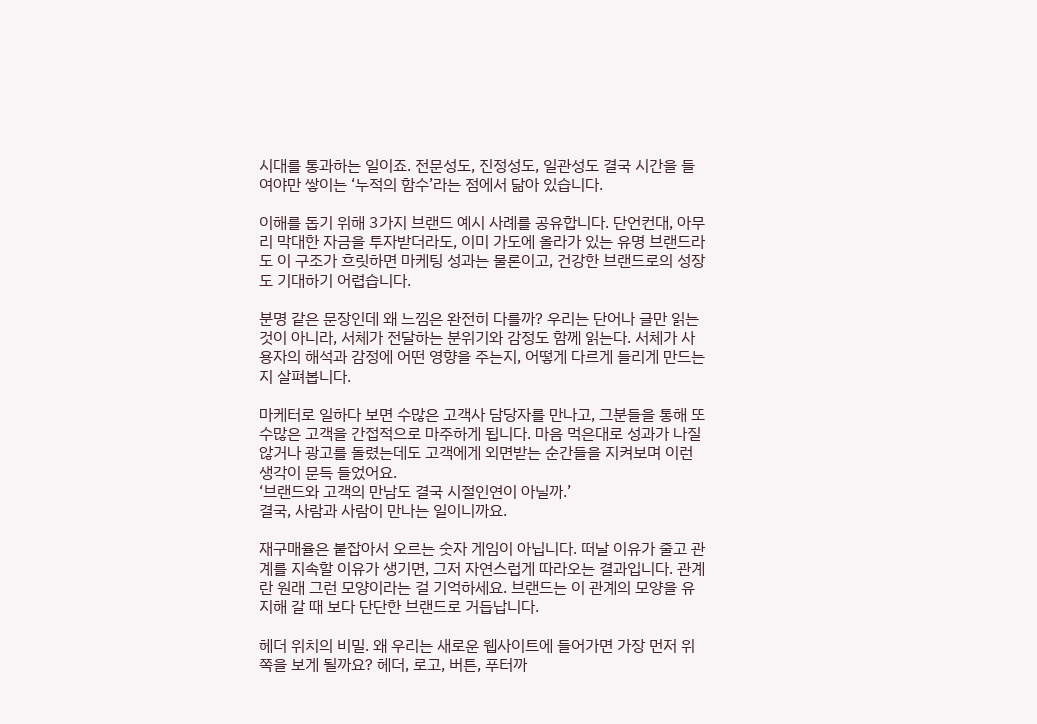시대를 통과하는 일이죠. 전문성도, 진정성도, 일관성도 결국 시간을 들여야만 쌓이는 ‘누적의 함수’라는 점에서 닮아 있습니다.

이해를 돕기 위해 3가지 브랜드 예시 사례를 공유합니다. 단언컨대, 아무리 막대한 자금을 투자받더라도, 이미 가도에 올라가 있는 유명 브랜드라도 이 구조가 흐릿하면 마케팅 성과는 물론이고, 건강한 브랜드로의 성장도 기대하기 어렵습니다.

분명 같은 문장인데 왜 느낌은 완전히 다를까? 우리는 단어나 글만 읽는 것이 아니라, 서체가 전달하는 분위기와 감정도 함께 읽는다. 서체가 사용자의 해석과 감정에 어떤 영향을 주는지, 어떻게 다르게 들리게 만드는지 살펴봅니다.

마케터로 일하다 보면 수많은 고객사 담당자를 만나고, 그분들을 통해 또 수많은 고객을 간접적으로 마주하게 됩니다. 마음 먹은대로 성과가 나질 않거나 광고를 돌렸는데도 고객에게 외면받는 순간들을 지켜보며 이런 생각이 문득 들었어요.
‘브랜드와 고객의 만남도 결국 시절인연이 아닐까.’
결국, 사람과 사람이 만나는 일이니까요.

재구매율은 붙잡아서 오르는 숫자 게임이 아닙니다. 떠날 이유가 줄고 관계를 지속할 이유가 생기면, 그저 자연스럽게 따라오는 결과입니다. 관계란 원래 그런 모양이라는 걸 기억하세요. 브랜드는 이 관계의 모양을 유지해 갈 때 보다 단단한 브랜드로 거듭납니다.

헤더 위치의 비밀. 왜 우리는 새로운 웹사이트에 들어가면 가장 먼저 위쪽을 보게 될까요? 헤더, 로고, 버튼, 푸터까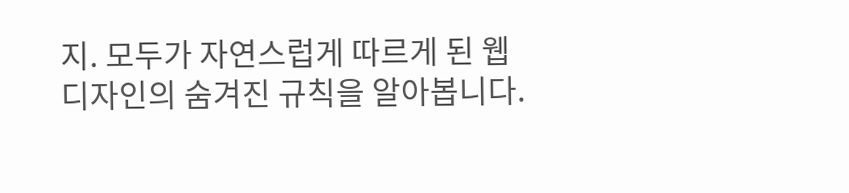지. 모두가 자연스럽게 따르게 된 웹 디자인의 숨겨진 규칙을 알아봅니다.